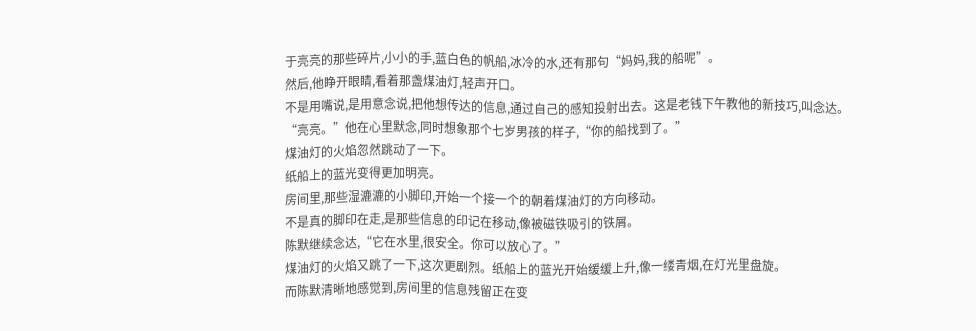于亮亮的那些碎片,小小的手,蓝白色的帆船,冰冷的水,还有那句“妈妈,我的船呢”。
然后,他睁开眼睛,看着那盏煤油灯,轻声开口。
不是用嘴说,是用意念说,把他想传达的信息,通过自己的感知投射出去。这是老钱下午教他的新技巧,叫念达。
“亮亮。”他在心里默念,同时想象那个七岁男孩的样子,“你的船找到了。”
煤油灯的火焰忽然跳动了一下。
纸船上的蓝光变得更加明亮。
房间里,那些湿漉漉的小脚印,开始一个接一个的朝着煤油灯的方向移动。
不是真的脚印在走,是那些信息的印记在移动,像被磁铁吸引的铁屑。
陈默继续念达,“它在水里,很安全。你可以放心了。”
煤油灯的火焰又跳了一下,这次更剧烈。纸船上的蓝光开始缓缓上升,像一缕青烟,在灯光里盘旋。
而陈默清晰地感觉到,房间里的信息残留正在变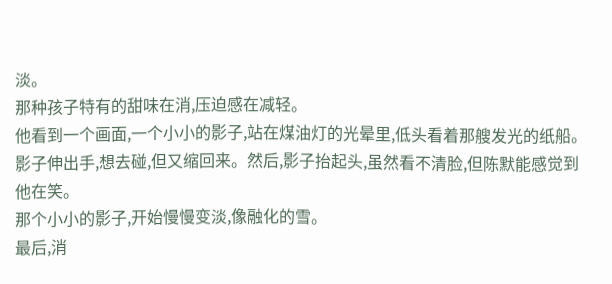淡。
那种孩子特有的甜味在消,压迫感在减轻。
他看到一个画面,一个小小的影子,站在煤油灯的光晕里,低头看着那艘发光的纸船。影子伸出手,想去碰,但又缩回来。然后,影子抬起头,虽然看不清脸,但陈默能感觉到他在笑。
那个小小的影子,开始慢慢变淡,像融化的雪。
最后,消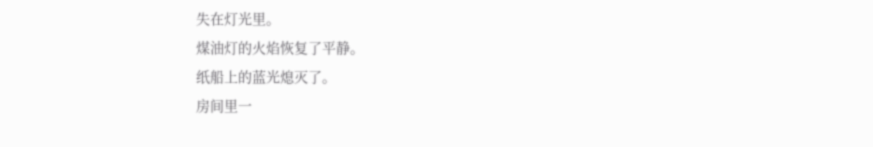失在灯光里。
煤油灯的火焰恢复了平静。
纸船上的蓝光熄灭了。
房间里一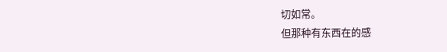切如常。
但那种有东西在的感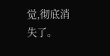觉,彻底消失了。